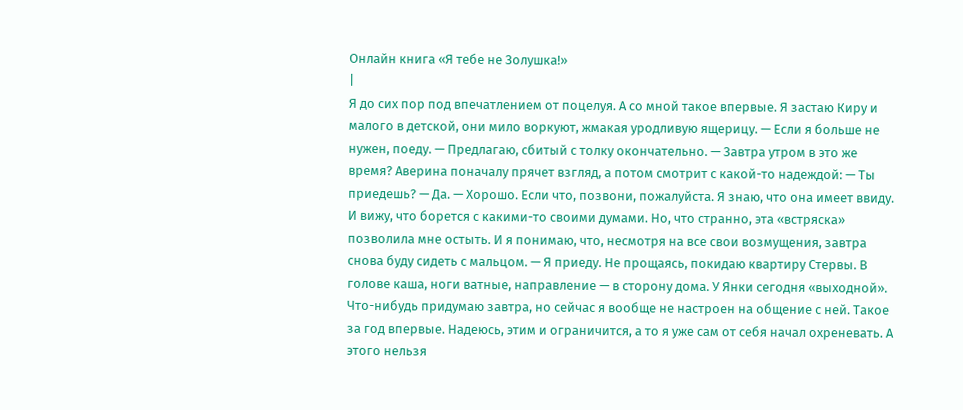Онлайн книга «Я тебе не Золушка!»
|
Я до сих пор под впечатлением от поцелуя. А со мной такое впервые. Я застаю Киру и малого в детской, они мило воркуют, жмакая уродливую ящерицу. — Если я больше не нужен, поеду. — Предлагаю, сбитый с толку окончательно. — Завтра утром в это же время? Аверина поначалу прячет взгляд, а потом смотрит с какой-то надеждой: — Ты приедешь? — Да. — Хорошо. Если что, позвони, пожалуйста. Я знаю, что она имеет ввиду. И вижу, что борется с какими-то своими думами. Но, что странно, эта «встряска» позволила мне остыть. И я понимаю, что, несмотря на все свои возмущения, завтра снова буду сидеть с мальцом. — Я приеду. Не прощаясь, покидаю квартиру Стервы. В голове каша, ноги ватные, направление — в сторону дома. У Янки сегодня «выходной». Что-нибудь придумаю завтра, но сейчас я вообще не настроен на общение с ней. Такое за год впервые. Надеюсь, этим и ограничится, а то я уже сам от себя начал охреневать. А этого нельзя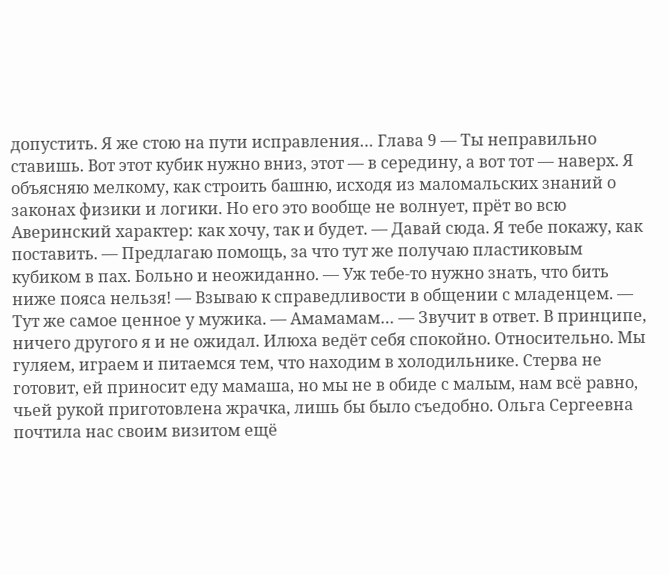допустить. Я же стою на пути исправления… Глава 9 — Ты неправильно ставишь. Вот этот кубик нужно вниз, этот — в середину, а вот тот — наверх. Я объясняю мелкому, как строить башню, исходя из маломальских знаний о законах физики и логики. Но его это вообще не волнует, прёт во всю Аверинский характер: как хочу, так и будет. — Давай сюда. Я тебе покажу, как поставить. — Предлагаю помощь, за что тут же получаю пластиковым кубиком в пах. Больно и неожиданно. — Уж тебе-то нужно знать, что бить ниже пояса нельзя! — Взываю к справедливости в общении с младенцем. — Тут же самое ценное у мужика. — Амамамам… — Звучит в ответ. В принципе, ничего другого я и не ожидал. Илюха ведёт себя спокойно. Относительно. Мы гуляем, играем и питаемся тем, что находим в холодильнике. Стерва не готовит, ей приносит еду мамаша, но мы не в обиде с малым, нам всё равно, чьей рукой приготовлена жрачка, лишь бы было съедобно. Ольга Сергеевна почтила нас своим визитом ещё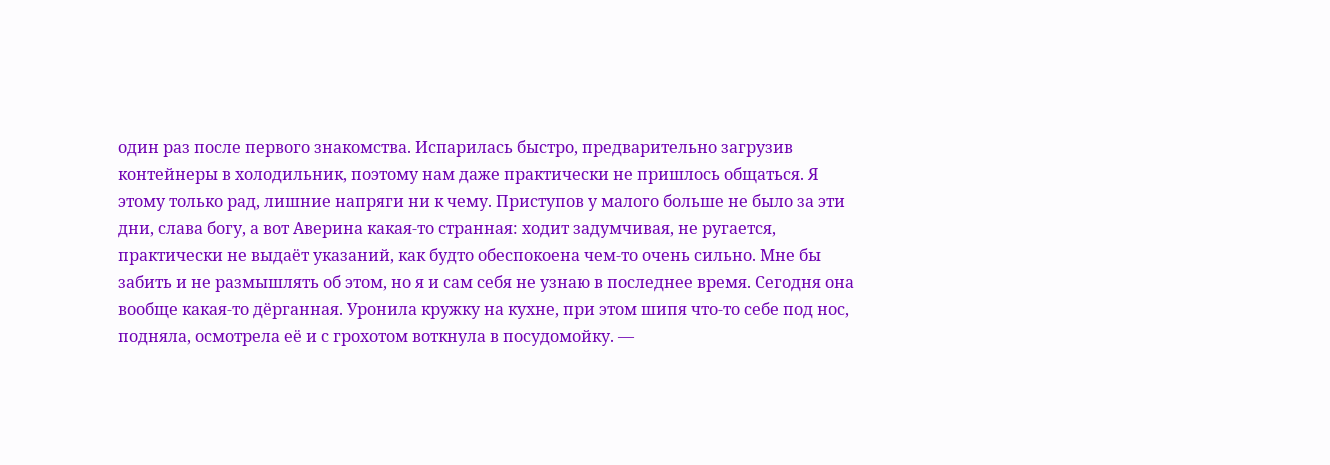один раз после первого знакомства. Испарилась быстро, предварительно загрузив контейнеры в холодильник, поэтому нам даже практически не пришлось общаться. Я этому только рад, лишние напряги ни к чему. Приступов у малого больше не было за эти дни, слава богу, а вот Аверина какая-то странная: ходит задумчивая, не ругается, практически не выдаёт указаний, как будто обеспокоена чем-то очень сильно. Мне бы забить и не размышлять об этом, но я и сам себя не узнаю в последнее время. Сегодня она вообще какая-то дёрганная. Уронила кружку на кухне, при этом шипя что-то себе под нос, подняла, осмотрела её и с грохотом воткнула в посудомойку. —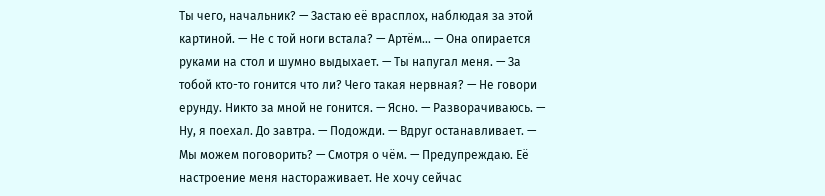Ты чего, начальник? — Застаю её врасплох, наблюдая за этой картиной. — Не с той ноги встала? — Артём… — Она опирается руками на стол и шумно выдыхает. — Ты напугал меня. — За тобой кто-то гонится что ли? Чего такая нервная? — Не говори ерунду. Никто за мной не гонится. — Ясно. — Разворачиваюсь. — Ну, я поехал. До завтра. — Подожди. — Вдруг останавливает. — Мы можем поговорить? — Смотря о чём. — Предупреждаю. Её настроение меня настораживает. Не хочу сейчас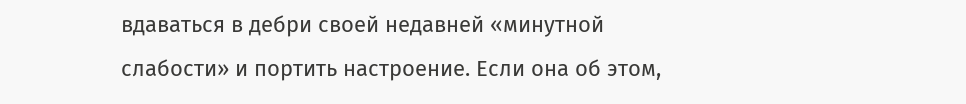вдаваться в дебри своей недавней «минутной слабости» и портить настроение. Если она об этом,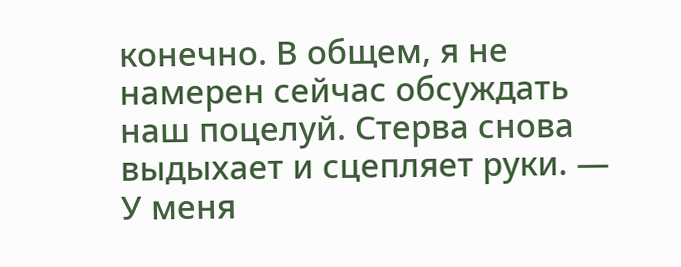конечно. В общем, я не намерен сейчас обсуждать наш поцелуй. Стерва снова выдыхает и сцепляет руки. — У меня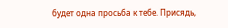будет одна просьба к тебе. Присядь,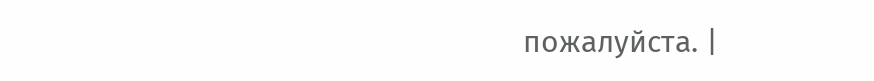пожалуйста. |